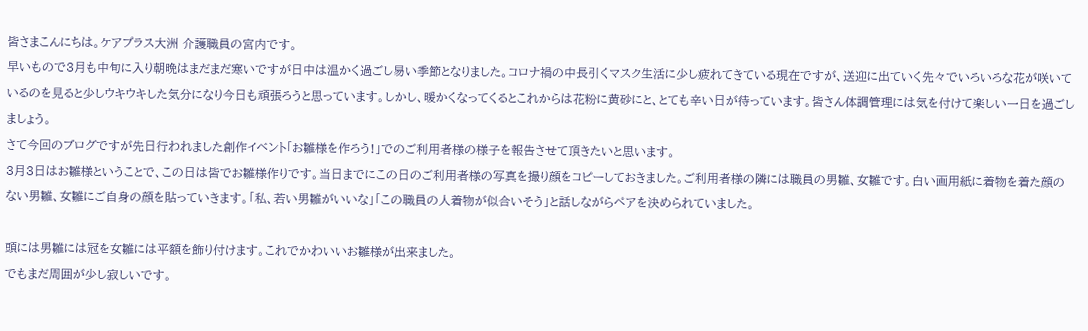皆さまこんにちは。ケアプラス大洲 介護職員の宮内です。
早いもので3月も中旬に入り朝晩はまだまだ寒いですが日中は温かく過ごし易い季節となりました。コロナ禍の中長引くマスク生活に少し疲れてきている現在ですが、送迎に出ていく先々でいろいろな花が咲いているのを見ると少しウキウキした気分になり今日も頑張ろうと思っています。しかし、暖かくなってくるとこれからは花粉に黄砂にと、とても辛い日が待っています。皆さん体調管理には気を付けて楽しい一日を過ごしましょう。
さて今回のブログですが先日行われました創作イベント「お雛様を作ろう!」でのご利用者様の様子を報告させて頂きたいと思います。
3月3日はお雛様ということで、この日は皆でお雛様作りです。当日までにこの日のご利用者様の写真を撮り顔をコピーしておきました。ご利用者様の隣には職員の男雛、女雛です。白い画用紙に着物を着た顔のない男雛、女雛にご自身の顔を貼っていきます。「私、若い男雛がいいな」「この職員の人着物が似合いそう」と話しながらペアを決められていました。

頭には男雛には冠を女雛には平額を飾り付けます。これでかわいいお雛様が出来ました。
でもまだ周囲が少し寂しいです。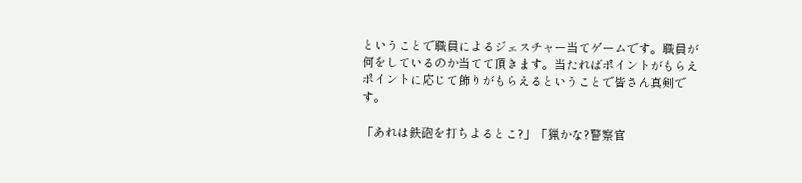ということで職員によるジェスチャー当てゲームです。職員が何をしているのか当てて頂きます。当たればポイントがもらえポイントに応じて飾りがもらえるということで皆さん真剣です。

「あれは鉄砲を打ちよるとこ?」「猟かな?警察官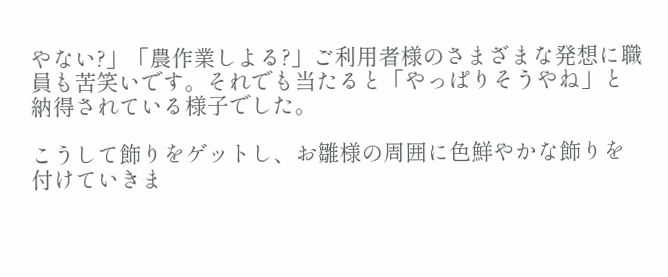やない?」「農作業しよる?」ご利用者様のさまざまな発想に職員も苦笑いです。それでも当たると「やっぱりそうやね」と納得されている様子でした。

こうして飾りをゲットし、お雛様の周囲に色鮮やかな飾りを付けていきま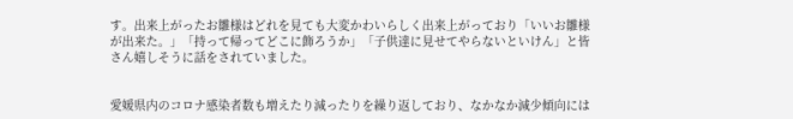す。出来上がったお雛様はどれを見ても大変かわいらしく出来上がっており「いいお雛様が出来た。」「持って帰ってどこに飾ろうか」「子供達に見せてやらないといけん」と皆さん嬉しそうに話をされていました。


愛媛県内のコロナ感染者数も増えたり減ったりを繰り返しており、なかなか減少傾向には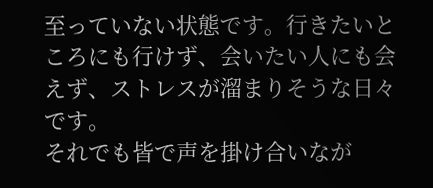至っていない状態です。行きたいところにも行けず、会いたい人にも会えず、ストレスが溜まりそうな日々です。
それでも皆で声を掛け合いなが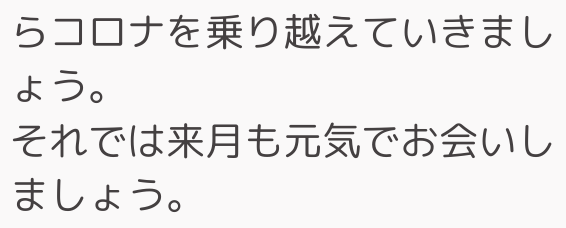らコロナを乗り越えていきましょう。
それでは来月も元気でお会いしましょう。